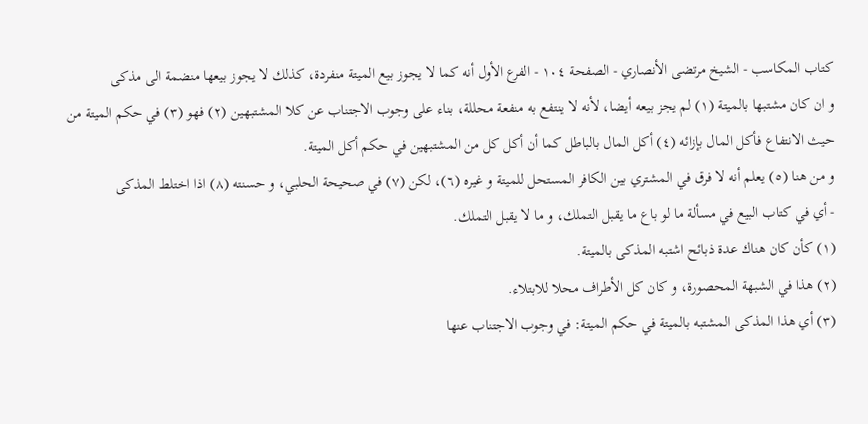كتاب المكاسب - الشيخ مرتضى الأنصاري - الصفحة ١٠٤ - الفرع الأول أنه كما لا يجوز بيع الميتة منفردة، كذلك لا يجوز بيعها منضمة الى مذكى
و ان كان مشتبها بالميتة (١) لم يجز بيعه أيضا، لأنه لا ينتفع به منفعة محللة، بناء على وجوب الاجتناب عن كلا المشتبهين (٢) فهو (٣) في حكم الميتة من حيث الانتفاع فأكل المال بإزائه (٤) أكل المال بالباطل كما أن أكل كل من المشتبهين في حكم أكل الميتة.
و من هنا (٥) يعلم أنه لا فرق في المشتري بين الكافر المستحل للميتة و غيره (٦)، لكن (٧) في صحيحة الحلبي، و حسنته (٨) اذا اختلط المذكى
- أي في كتاب البيع في مسألة ما لو باع ما يقبل التملك، و ما لا يقبل التملك.
(١) كأن كان هناك عدة ذبائح اشتبه المذكى بالميتة.
(٢) هذا في الشبهة المحصورة، و كان كل الأطراف محلا للابتلاء.
(٣) أي هذا المذكى المشتبه بالميتة في حكم الميتة: في وجوب الاجتناب عنها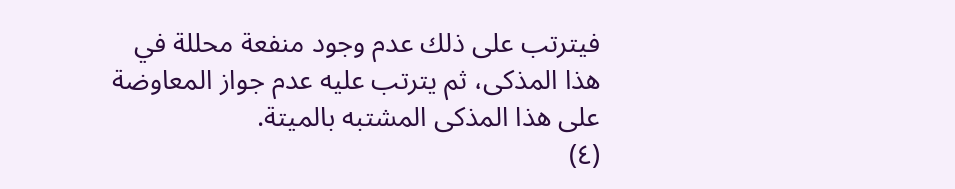فيترتب على ذلك عدم وجود منفعة محللة في هذا المذكى، ثم يترتب عليه عدم جواز المعاوضة على هذا المذكى المشتبه بالميتة.
(٤)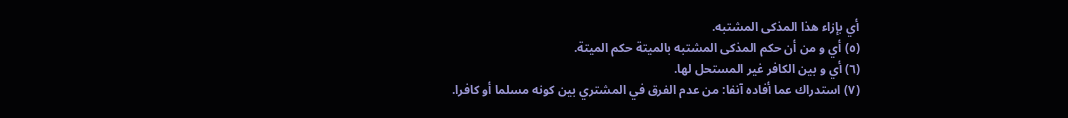أي بإزاء هذا المذكى المشتبه.
(٥) أي و من أن حكم المذكى المشتبه بالميتة حكم الميتة.
(٦) أي و بين الكافر غير المستحل لها.
(٧) استدراك عما أفاده آنفا: من عدم الفرق في المشتري بين كونه مسلما أو كافرا.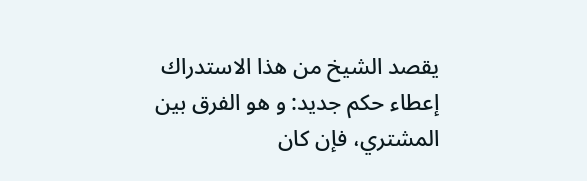يقصد الشيخ من هذا الاستدراك إعطاء حكم جديد: و هو الفرق بين المشتري، فإن كان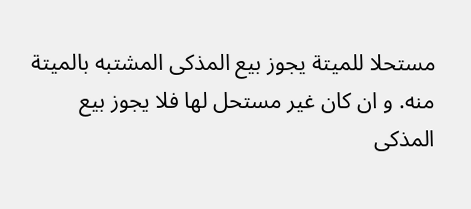مستحلا للميتة يجوز بيع المذكى المشتبه بالميتة منه. و ان كان غير مستحل لها فلا يجوز بيع المذكى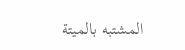المشتبه بالميتة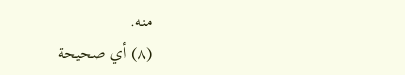منه.
(٨) أي صحيحة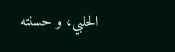الحلبي، و حسنته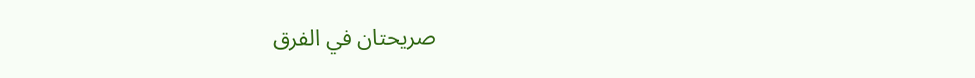صريحتان في الفرق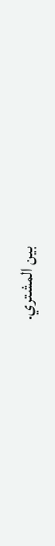بين المشتري.